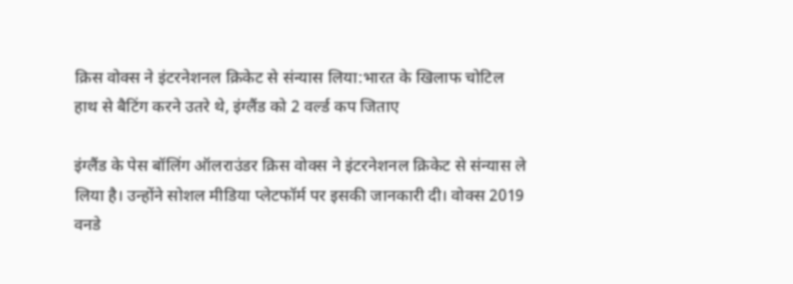क्रिस वोक्स ने इंटरनेशनल क्रिकेट से संन्यास लिया:भारत के खिलाफ चोटिल हाथ से बैटिंग करने उतरे थे, इंग्लैंड को 2 वर्ल्ड कप जिताए

इंग्लैंड के पेस बॉलिंग ऑलराउंडर क्रिस वोक्स ने इंटरनेशनल क्रिकेट से संन्यास ले लिया है। उन्होंने सोशल मीडिया प्लेटफॉर्म पर इसकी जानकारी दी। वोक्स 2019 वनडे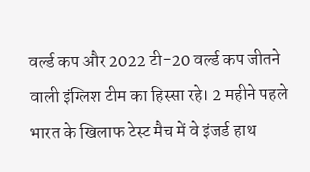वर्ल्ड कप और 2022 टी-20 वर्ल्ड कप जीतने वाली इंग्लिश टीम का हिस्सा रहे। 2 महीने पहले भारत के खिलाफ टेस्ट मैच में वे इंजर्ड हाथ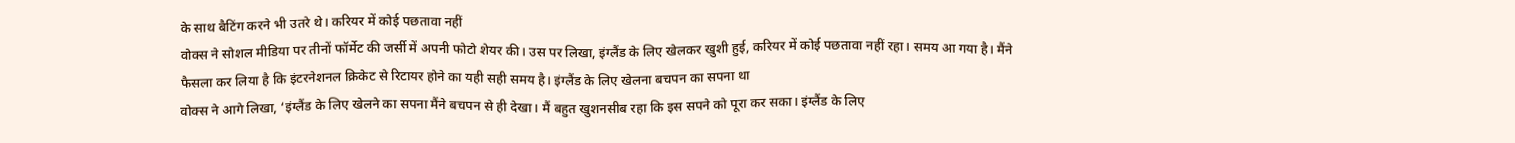के साथ बैटिंग करने भी उतरे थे। करियर में कोई पछतावा नहीं
वोक्स ने सोशल मीडिया पर तीनों फॉर्मेट की जर्सी में अपनी फोटो शेयर की। उस पर लिखा, इंग्लैंड के लिए खेलकर खुशी हुई, करियर में कोई पछतावा नहीं रहा। समय आ गया है। मैंने फैसला कर लिया है कि इंटरनेशनल क्रिकेट से रिटायर होने का यही सही समय है। इंग्लैंड के लिए खेलना बचपन का सपना था
वोक्स ने आगे लिखा, ‘इंग्लैंड के लिए खेलने का सपना मैंने बचपन से ही देखा। मैं बहुत खुशनसीब रहा कि इस सपने को पूरा कर सका। इंग्लैंड के लिए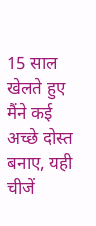15 साल खेलते हुए मैंने कई अच्छे दोस्त बनाए, यही चीजें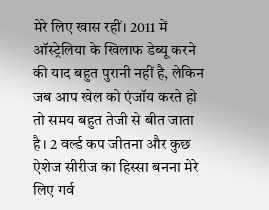मेरे लिए खास रहीं। 2011 में ऑस्ट्रेलिया के खिलाफ डेब्यू करने की याद बहुत पुरानी नहीं है, लेकिन जब आप खेल को एंजॉय करते हो तो समय बहुत तेजी से बीत जाता है। 2 वर्ल्ड कप जीतना और कुछ ऐशेज सीरीज का हिस्सा बनना मेरे लिए गर्व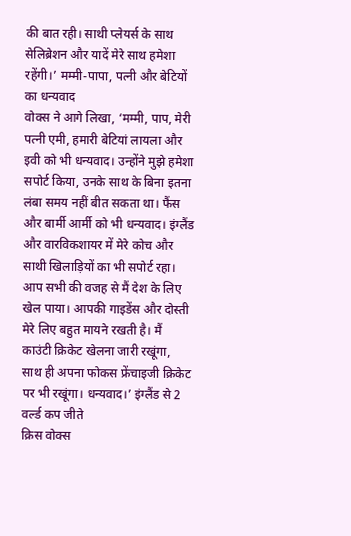की बात रही। साथी प्लेयर्स के साथ सेलिब्रेशन और यादें मेरे साथ हमेशा रहेंगी।’ मम्मी-पापा, पत्नी और बेटियों का धन्यवाद
वोक्स ने आगे लिखा, ‘मम्मी, पाप, मेरी पत्नी एमी, हमारी बेटियां लायला और इवी को भी धन्यवाद। उन्होंने मुझे हमेशा सपोर्ट किया, उनके साथ के बिना इतना लंबा समय नहीं बीत सकता था। फैंस और बार्मी आर्मी को भी धन्यवाद। इंग्लैंड और वारविकशायर में मेरे कोच और साथी खिलाड़ियों का भी सपोर्ट रहा। आप सभी की वजह से मैं देश के लिए खेल पाया। आपकी गाइडेंस और दोस्ती मेरे लिए बहुत मायने रखती है। मैं काउंटी क्रिकेट खेलना जारी रखूंगा, साथ ही अपना फोकस फ्रेंचाइजी क्रिकेट पर भी रखूंगा। धन्यवाद।’ इंग्लैंड से 2 वर्ल्ड कप जीते
क्रिस वोक्स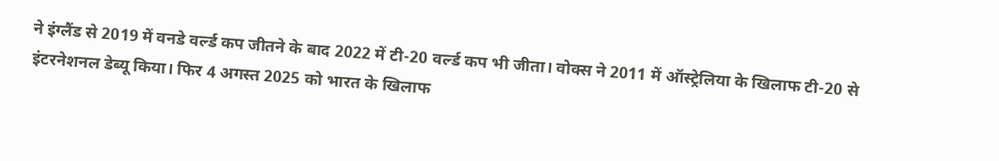ने इंग्लैंड से 2019 में वनडे वर्ल्ड कप जीतने के बाद 2022 में टी-20 वर्ल्ड कप भी जीता। वोक्स ने 2011 में ऑस्ट्रेलिया के खिलाफ टी-20 से इंटरनेशनल डेब्यू किया। फिर 4 अगस्त 2025 को भारत के खिलाफ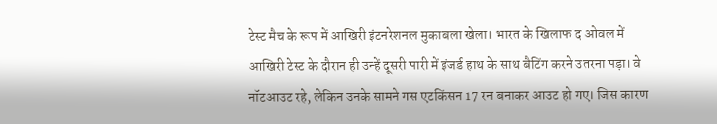टेस्ट मैच के रूप में आखिरी इंटनरेशनल मुकाबला खेला। भारत के खिलाफ द ओवल में आखिरी टेस्ट के दौरान ही उन्हें दूसरी पारी में इंजर्ड हाथ के साथ बैटिंग करने उतरना पड़ा। वे नॉटआउट रहे, लेकिन उनके सामने गस एटकिंसन 17 रन बनाकर आउट हो गए। जिस कारण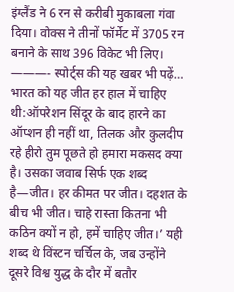इंग्लैंड ने 6 रन से करीबी मुकाबला गंवा दिया। वोक्स ने तीनों फॉर्मेट में 3705 रन बनाने के साथ 396 विकेट भी लिए। ———- स्पोर्ट्स की यह खबर भी पढ़ें… भारत को यह जीत हर हाल में चाहिए थी:ऑपरेशन सिंदूर के बाद हारने का ऑप्शन ही नहीं था, तिलक और कुलदीप रहे हीरो तुम पूछते हो हमारा मकसद क्या है। उसका जवाब सिर्फ एक शब्द है—जीत। हर कीमत पर जीत। दहशत के बीच भी जीत। चाहे रास्ता कितना भी कठिन क्यों न हो, हमें चाहिए जीत।’ यही शब्द थे विंस्टन चर्चिल के, जब उन्होंने दूसरे विश्व युद्ध के दौर में बतौर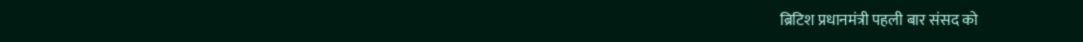ब्रिटिश प्रधानमंत्री पहली बार संसद को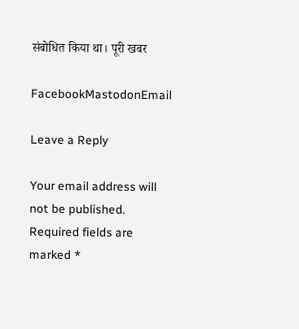संबोधित किया था। पूरी खबर

FacebookMastodonEmail

Leave a Reply

Your email address will not be published. Required fields are marked *